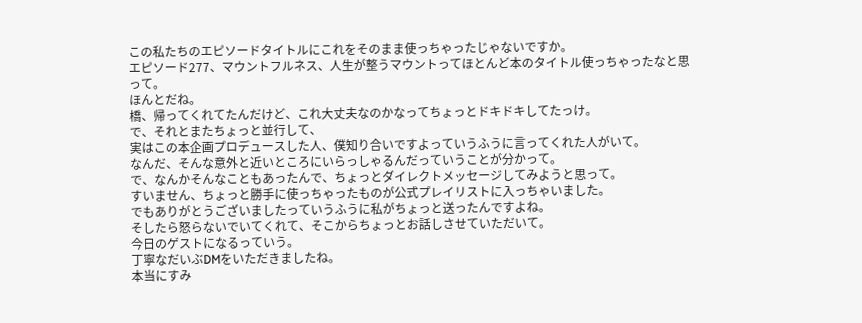この私たちのエピソードタイトルにこれをそのまま使っちゃったじゃないですか。
エピソード277、マウントフルネス、人生が整うマウントってほとんど本のタイトル使っちゃったなと思って。
ほんとだね。
橋、帰ってくれてたんだけど、これ大丈夫なのかなってちょっとドキドキしてたっけ。
で、それとまたちょっと並行して、
実はこの本企画プロデュースした人、僕知り合いですよっていうふうに言ってくれた人がいて。
なんだ、そんな意外と近いところにいらっしゃるんだっていうことが分かって。
で、なんかそんなこともあったんで、ちょっとダイレクトメッセージしてみようと思って。
すいません、ちょっと勝手に使っちゃったものが公式プレイリストに入っちゃいました。
でもありがとうございましたっていうふうに私がちょっと送ったんですよね。
そしたら怒らないでいてくれて、そこからちょっとお話しさせていただいて。
今日のゲストになるっていう。
丁寧なだいぶDMをいただきましたね。
本当にすみ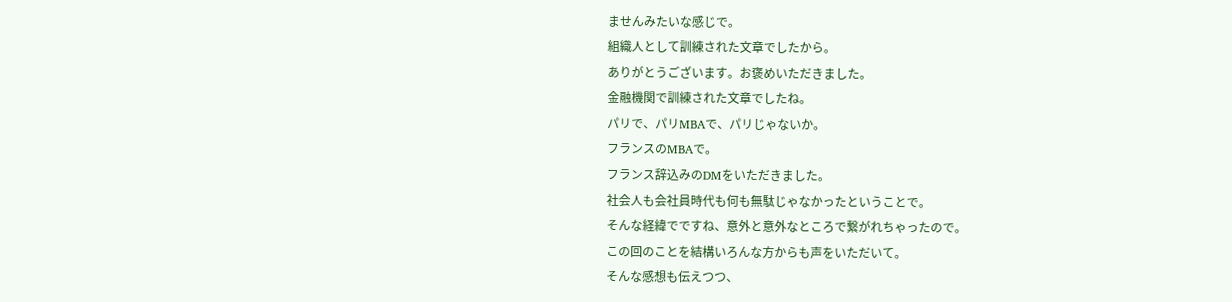ませんみたいな感じで。
組織人として訓練された文章でしたから。
ありがとうございます。お褒めいただきました。
金融機関で訓練された文章でしたね。
パリで、パリMBAで、パリじゃないか。
フランスのMBAで。
フランス辞込みのDMをいただきました。
社会人も会社員時代も何も無駄じゃなかったということで。
そんな経緯でですね、意外と意外なところで繋がれちゃったので。
この回のことを結構いろんな方からも声をいただいて。
そんな感想も伝えつつ、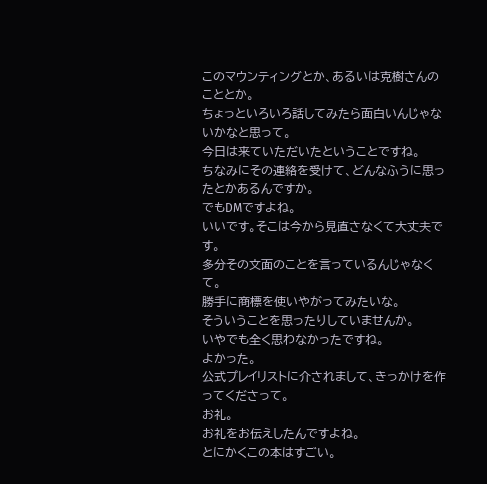このマウンティングとか、あるいは克樹さんのこととか。
ちょっといろいろ話してみたら面白いんじゃないかなと思って。
今日は来ていただいたということですね。
ちなみにその連絡を受けて、どんなふうに思ったとかあるんですか。
でもDMですよね。
いいです。そこは今から見直さなくて大丈夫です。
多分その文面のことを言っているんじゃなくて。
勝手に商標を使いやがってみたいな。
そういうことを思ったりしていませんか。
いやでも全く思わなかったですね。
よかった。
公式プレイリストに介されまして、きっかけを作ってくださって。
お礼。
お礼をお伝えしたんですよね。
とにかくこの本はすごい。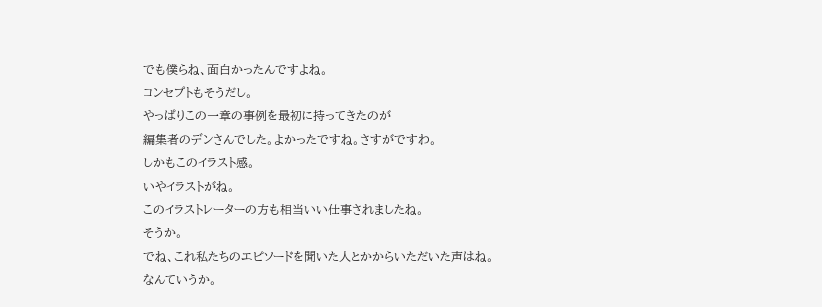でも僕らね、面白かったんですよね。
コンセプトもそうだし。
やっぱりこの一章の事例を最初に持ってきたのが
編集者のデンさんでした。よかったですね。さすがですわ。
しかもこのイラスト感。
いやイラストがね。
このイラストレーターの方も相当いい仕事されましたね。
そうか。
でね、これ私たちのエピソードを聞いた人とかからいただいた声はね。
なんていうか。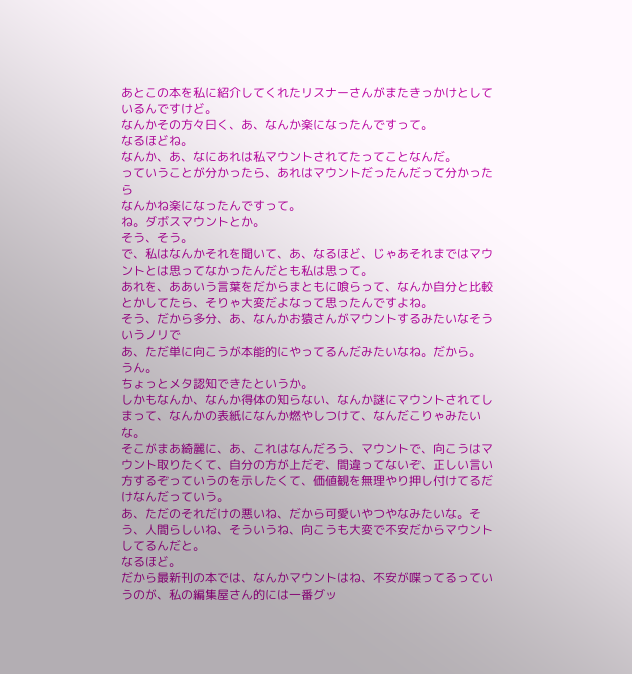あとこの本を私に紹介してくれたリスナーさんがまたきっかけとしているんですけど。
なんかその方々曰く、あ、なんか楽になったんですって。
なるほどね。
なんか、あ、なにあれは私マウントされてたってことなんだ。
っていうことが分かったら、あれはマウントだったんだって分かったら
なんかね楽になったんですって。
ね。ダボスマウントとか。
そう、そう。
で、私はなんかそれを聞いて、あ、なるほど、じゃあそれまではマウントとは思ってなかったんだとも私は思って。
あれを、ああいう言葉をだからまともに喰らって、なんか自分と比較とかしてたら、そりゃ大変だよなって思ったんですよね。
そう、だから多分、あ、なんかお猿さんがマウントするみたいなそういうノリで
あ、ただ単に向こうが本能的にやってるんだみたいなね。だから。
うん。
ちょっとメタ認知できたというか。
しかもなんか、なんか得体の知らない、なんか謎にマウントされてしまって、なんかの表紙になんか燃やしつけて、なんだこりゃみたいな。
そこがまあ綺麗に、あ、これはなんだろう、マウントで、向こうはマウント取りたくて、自分の方が上だぞ、間違ってないぞ、正しい言い方するぞっていうのを示したくて、価値観を無理やり押し付けてるだけなんだっていう。
あ、ただのそれだけの悪いね、だから可愛いやつやなみたいな。そう、人間らしいね、そういうね、向こうも大変で不安だからマウントしてるんだと。
なるほど。
だから最新刊の本では、なんかマウントはね、不安が喋ってるっていうのが、私の編集屋さん的には一番グッ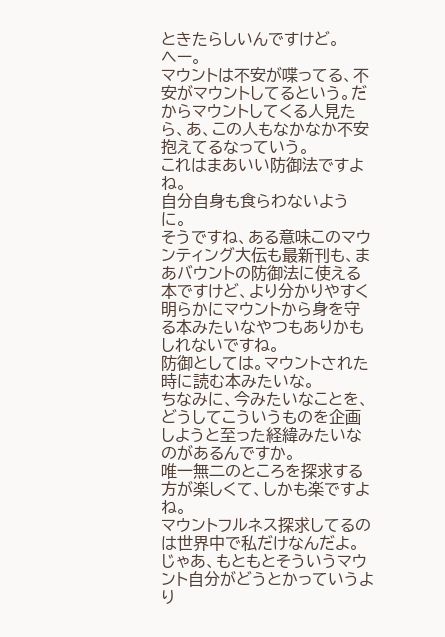ときたらしいんですけど。
へー。
マウントは不安が喋ってる、不安がマウントしてるという。だからマウントしてくる人見たら、あ、この人もなかなか不安抱えてるなっていう。
これはまあいい防御法ですよね。
自分自身も食らわないように。
そうですね、ある意味このマウンティング大伝も最新刊も、まあバウントの防御法に使える本ですけど、より分かりやすく明らかにマウントから身を守る本みたいなやつもありかもしれないですね。
防御としては。マウントされた時に読む本みたいな。
ちなみに、今みたいなことを、どうしてこういうものを企画しようと至った経緯みたいなのがあるんですか。
唯一無二のところを探求する方が楽しくて、しかも楽ですよね。
マウントフルネス探求してるのは世界中で私だけなんだよ。
じゃあ、もともとそういうマウント自分がどうとかっていうより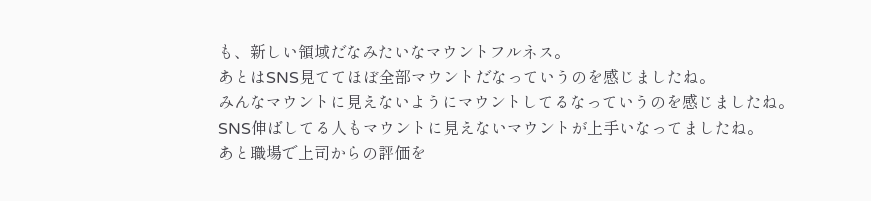も、新しい領域だなみたいなマウントフルネス。
あとはSNS見ててほぼ全部マウントだなっていうのを感じましたね。
みんなマウントに見えないようにマウントしてるなっていうのを感じましたね。
SNS伸ばしてる人もマウントに見えないマウントが上手いなってましたね。
あと職場で上司からの評価を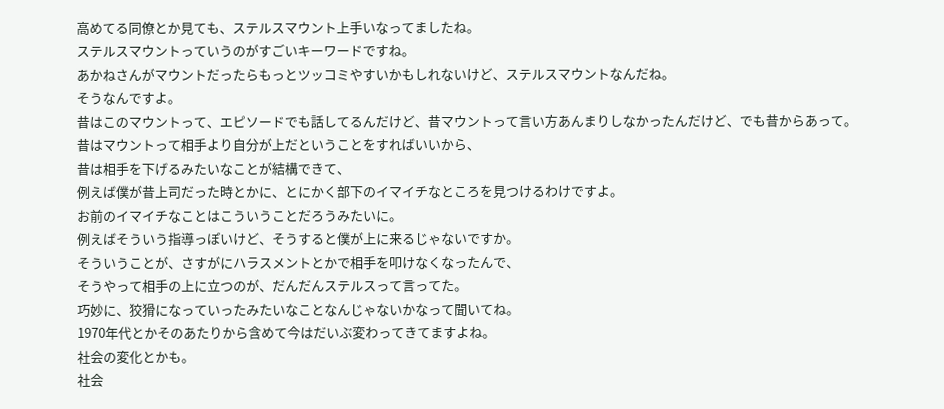高めてる同僚とか見ても、ステルスマウント上手いなってましたね。
ステルスマウントっていうのがすごいキーワードですね。
あかねさんがマウントだったらもっとツッコミやすいかもしれないけど、ステルスマウントなんだね。
そうなんですよ。
昔はこのマウントって、エピソードでも話してるんだけど、昔マウントって言い方あんまりしなかったんだけど、でも昔からあって。
昔はマウントって相手より自分が上だということをすればいいから、
昔は相手を下げるみたいなことが結構できて、
例えば僕が昔上司だった時とかに、とにかく部下のイマイチなところを見つけるわけですよ。
お前のイマイチなことはこういうことだろうみたいに。
例えばそういう指導っぽいけど、そうすると僕が上に来るじゃないですか。
そういうことが、さすがにハラスメントとかで相手を叩けなくなったんで、
そうやって相手の上に立つのが、だんだんステルスって言ってた。
巧妙に、狡猾になっていったみたいなことなんじゃないかなって聞いてね。
1970年代とかそのあたりから含めて今はだいぶ変わってきてますよね。
社会の変化とかも。
社会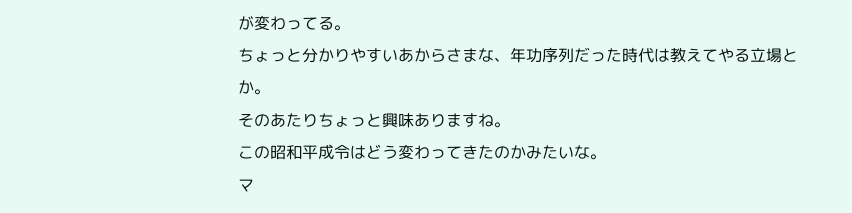が変わってる。
ちょっと分かりやすいあからさまな、年功序列だった時代は教えてやる立場とか。
そのあたりちょっと興味ありますね。
この昭和平成令はどう変わってきたのかみたいな。
マ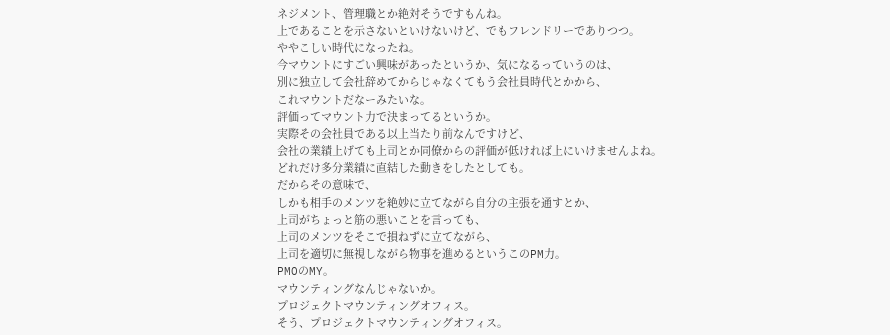ネジメント、管理職とか絶対そうですもんね。
上であることを示さないといけないけど、でもフレンドリーでありつつ。
ややこしい時代になったね。
今マウントにすごい興味があったというか、気になるっていうのは、
別に独立して会社辞めてからじゃなくてもう会社員時代とかから、
これマウントだなーみたいな。
評価ってマウント力で決まってるというか。
実際その会社員である以上当たり前なんですけど、
会社の業績上げても上司とか同僚からの評価が低ければ上にいけませんよね。
どれだけ多分業績に直結した動きをしたとしても。
だからその意味で、
しかも相手のメンツを絶妙に立てながら自分の主張を通すとか、
上司がちょっと筋の悪いことを言っても、
上司のメンツをそこで損ねずに立てながら、
上司を適切に無視しながら物事を進めるというこのPM力。
PMOのMY。
マウンティングなんじゃないか。
プロジェクトマウンティングオフィス。
そう、プロジェクトマウンティングオフィス。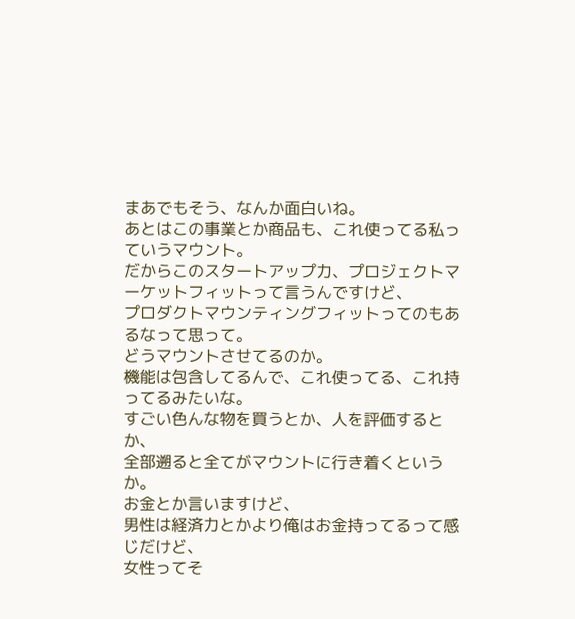まあでもそう、なんか面白いね。
あとはこの事業とか商品も、これ使ってる私っていうマウント。
だからこのスタートアップ力、プロジェクトマーケットフィットって言うんですけど、
プロダクトマウンティングフィットってのもあるなって思って。
どうマウントさせてるのか。
機能は包含してるんで、これ使ってる、これ持ってるみたいな。
すごい色んな物を買うとか、人を評価するとか、
全部遡ると全てがマウントに行き着くというか。
お金とか言いますけど、
男性は経済力とかより俺はお金持ってるって感じだけど、
女性ってそ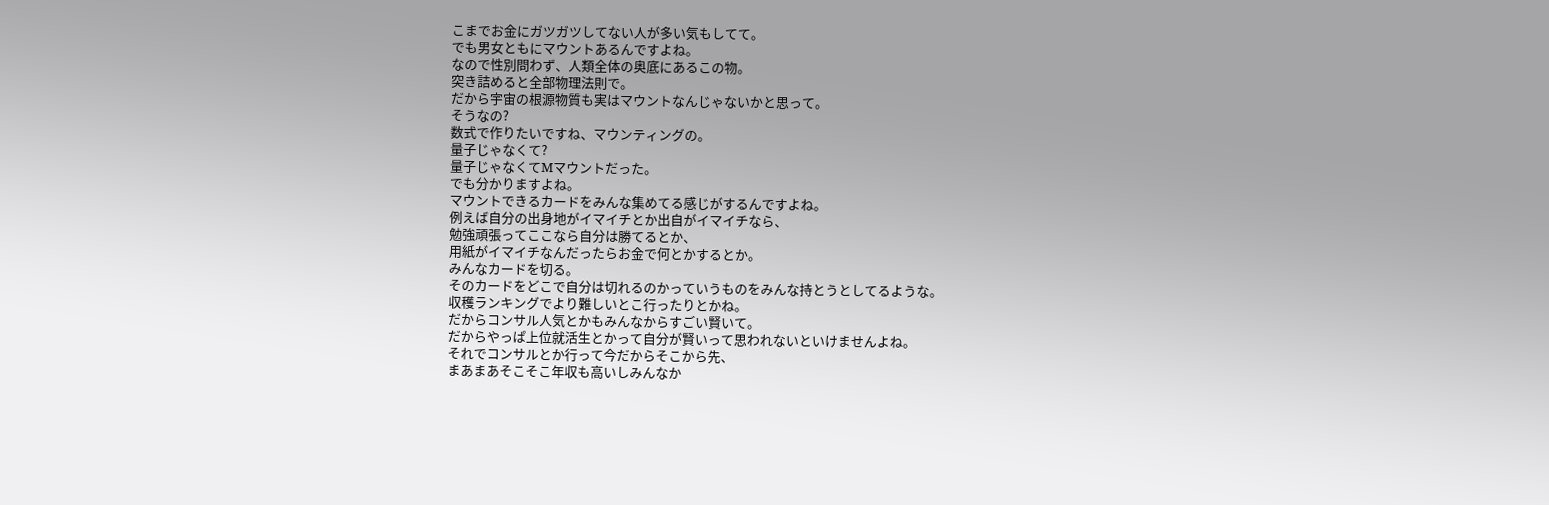こまでお金にガツガツしてない人が多い気もしてて。
でも男女ともにマウントあるんですよね。
なので性別問わず、人類全体の奥底にあるこの物。
突き詰めると全部物理法則で。
だから宇宙の根源物質も実はマウントなんじゃないかと思って。
そうなの?
数式で作りたいですね、マウンティングの。
量子じゃなくて?
量子じゃなくてMマウントだった。
でも分かりますよね。
マウントできるカードをみんな集めてる感じがするんですよね。
例えば自分の出身地がイマイチとか出自がイマイチなら、
勉強頑張ってここなら自分は勝てるとか、
用紙がイマイチなんだったらお金で何とかするとか。
みんなカードを切る。
そのカードをどこで自分は切れるのかっていうものをみんな持とうとしてるような。
収穫ランキングでより難しいとこ行ったりとかね。
だからコンサル人気とかもみんなからすごい賢いて。
だからやっぱ上位就活生とかって自分が賢いって思われないといけませんよね。
それでコンサルとか行って今だからそこから先、
まあまあそこそこ年収も高いしみんなか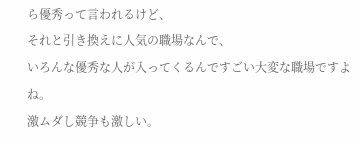ら優秀って言われるけど、
それと引き換えに人気の職場なんで、
いろんな優秀な人が入ってくるんですごい大変な職場ですよね。
激ムダし競争も激しい。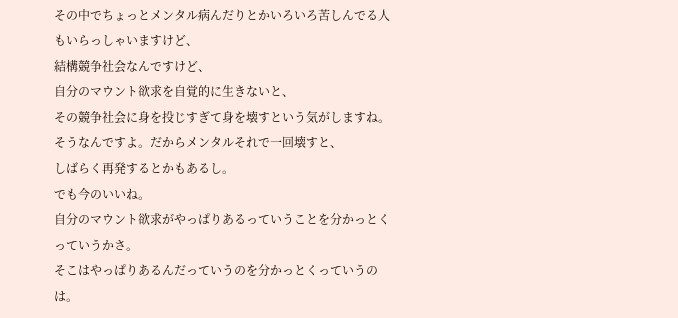その中でちょっとメンタル病んだりとかいろいろ苦しんでる人もいらっしゃいますけど、
結構競争社会なんですけど、
自分のマウント欲求を自覚的に生きないと、
その競争社会に身を投じすぎて身を壊すという気がしますね。
そうなんですよ。だからメンタルそれで一回壊すと、
しばらく再発するとかもあるし。
でも今のいいね。
自分のマウント欲求がやっぱりあるっていうことを分かっとくっていうかさ。
そこはやっぱりあるんだっていうのを分かっとくっていうのは。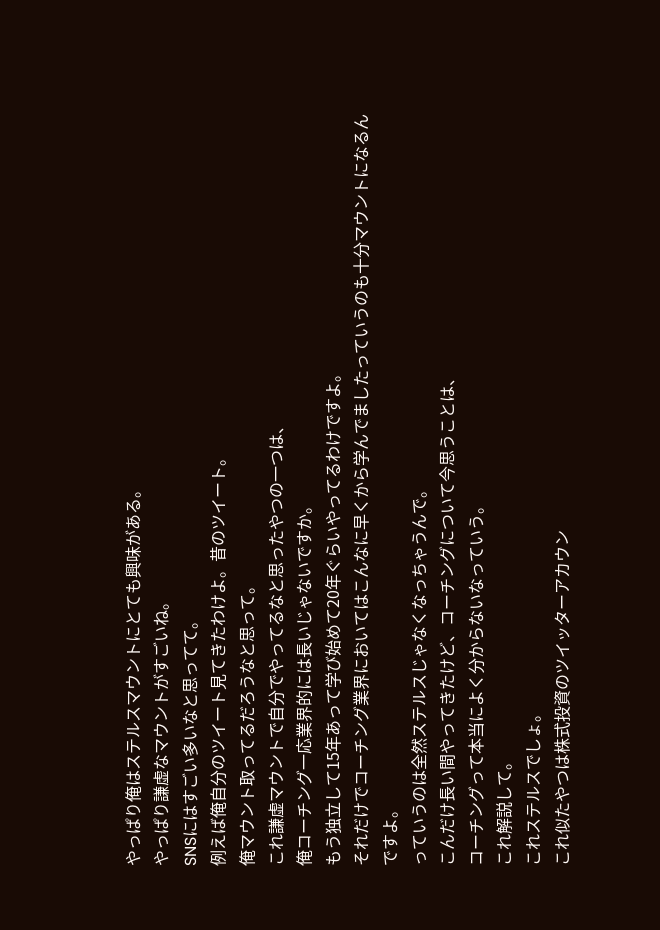やっぱり俺はステルスマウントにとても興味がある。
やっぱり謙虚なマウントがすごいね。
SNSにはすごい多いなと思ってて。
例えば俺自分のツイート見てきたわけよ。昔のツイート。
俺マウント取ってるだろうなと思って。
これ謙虚マウントで自分でやってるなと思ったやつの一つは、
俺コーチング一応業界的には長いじゃないですか。
もう独立して15年あって学び始めて20年ぐらいやってるわけですよ。
それだけでコーチング業界においてはこんなに早くから学んでましたっていうのも十分マウントになるんですよ。
っていうのは全然ステルスじゃなくなっちゃうんで。
こんだけ長い間やってきたけど、コーチングについて今思うことは、
コーチングって本当によく分からないなっていう。
これ解説して。
これステルスでしょ。
これ似たやつは株式投資のツイッターアカウン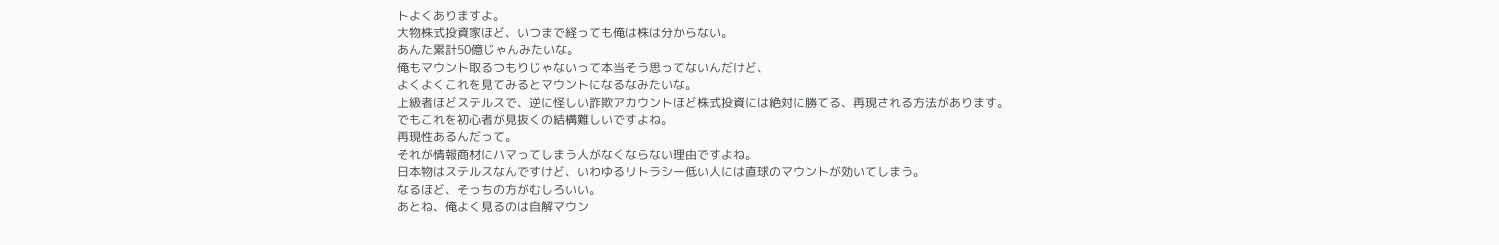トよくありますよ。
大物株式投資家ほど、いつまで経っても俺は株は分からない。
あんた累計50億じゃんみたいな。
俺もマウント取るつもりじゃないって本当そう思ってないんだけど、
よくよくこれを見てみるとマウントになるなみたいな。
上級者ほどステルスで、逆に怪しい詐欺アカウントほど株式投資には絶対に勝てる、再現される方法があります。
でもこれを初心者が見抜くの結構難しいですよね。
再現性あるんだって。
それが情報商材にハマってしまう人がなくならない理由ですよね。
日本物はステルスなんですけど、いわゆるリトラシー低い人には直球のマウントが効いてしまう。
なるほど、そっちの方がむしろいい。
あとね、俺よく見るのは自解マウン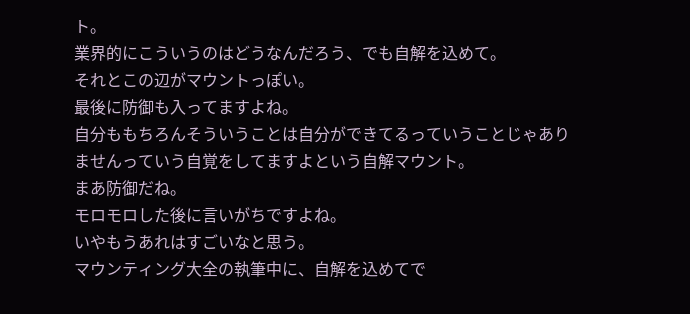ト。
業界的にこういうのはどうなんだろう、でも自解を込めて。
それとこの辺がマウントっぽい。
最後に防御も入ってますよね。
自分ももちろんそういうことは自分ができてるっていうことじゃありませんっていう自覚をしてますよという自解マウント。
まあ防御だね。
モロモロした後に言いがちですよね。
いやもうあれはすごいなと思う。
マウンティング大全の執筆中に、自解を込めてで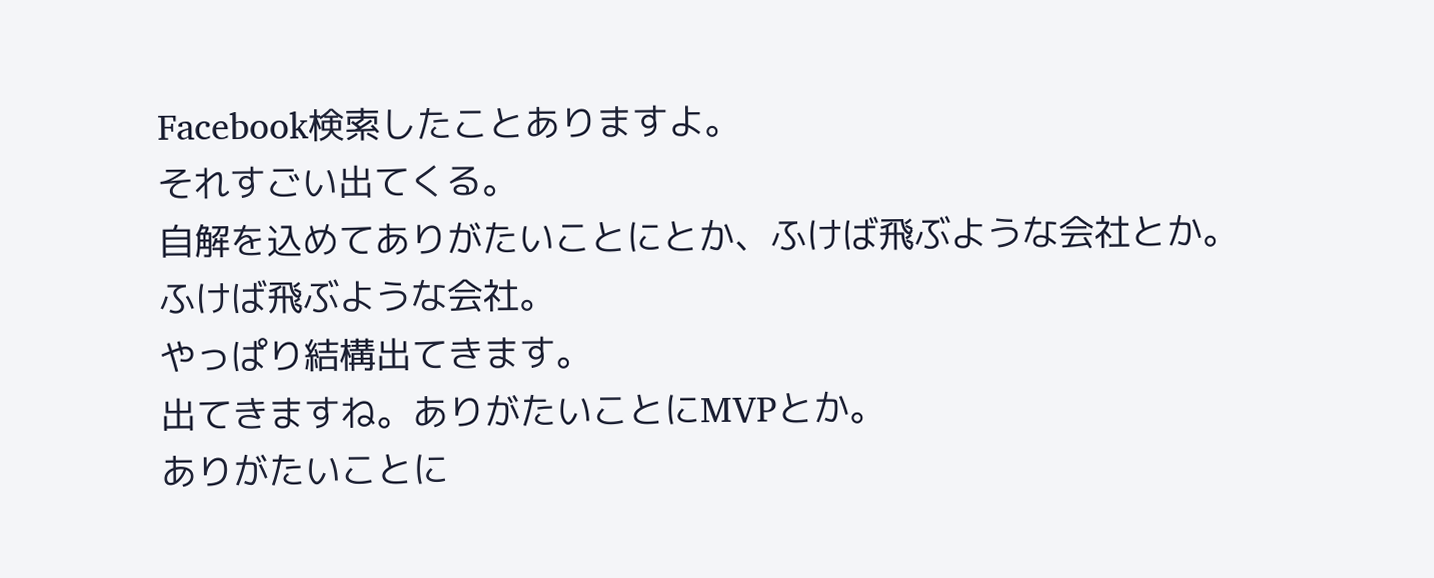Facebook検索したことありますよ。
それすごい出てくる。
自解を込めてありがたいことにとか、ふけば飛ぶような会社とか。
ふけば飛ぶような会社。
やっぱり結構出てきます。
出てきますね。ありがたいことにMVPとか。
ありがたいことに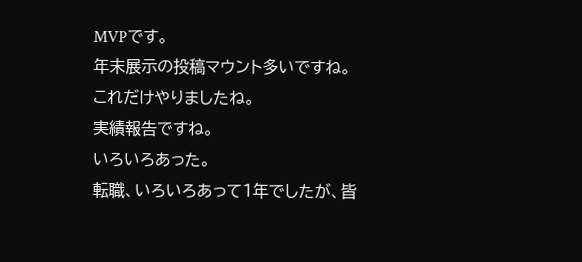MVPです。
年末展示の投稿マウント多いですね。
これだけやりましたね。
実績報告ですね。
いろいろあった。
転職、いろいろあって1年でしたが、皆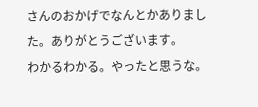さんのおかげでなんとかありました。ありがとうございます。
わかるわかる。やったと思うな。